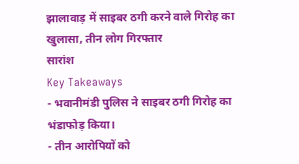झालावाड़ में साइबर ठगी करने वाले गिरोह का खुलासा, तीन लोग गिरफ्तार
सारांश
Key Takeaways
- भवानीमंडी पुलिस ने साइबर ठगी गिरोह का भंडाफोड़ किया।
- तीन आरोपियों को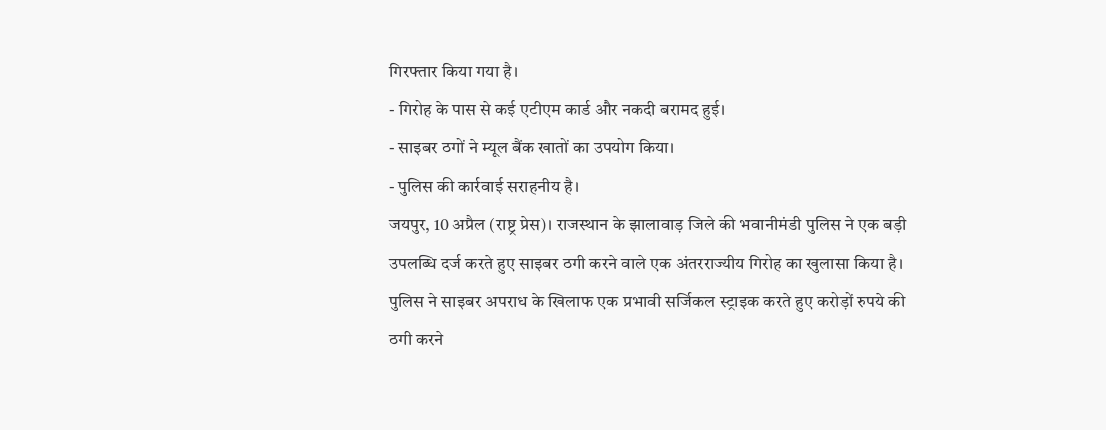गिरफ्तार किया गया है।
- गिरोह के पास से कई एटीएम कार्ड और नकदी बरामद हुई।
- साइबर ठगों ने म्यूल बैंक खातों का उपयोग किया।
- पुलिस की कार्रवाई सराहनीय है।
जयपुर, 10 अप्रैल (राष्ट्र प्रेस)। राजस्थान के झालावाड़ जिले की भवानीमंडी पुलिस ने एक बड़ी उपलब्धि दर्ज करते हुए साइबर ठगी करने वाले एक अंतरराज्यीय गिरोह का खुलासा किया है। पुलिस ने साइबर अपराध के खिलाफ एक प्रभावी सर्जिकल स्ट्राइक करते हुए करोड़ों रुपये की ठगी करने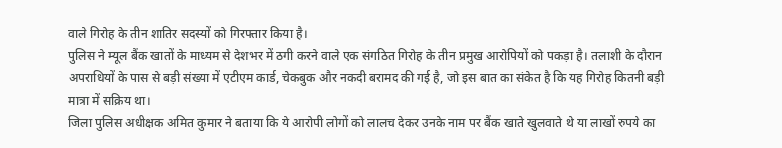वाले गिरोह के तीन शातिर सदस्यों को गिरफ्तार किया है।
पुलिस ने म्यूल बैंक खातों के माध्यम से देशभर में ठगी करने वाले एक संगठित गिरोह के तीन प्रमुख आरोपियों को पकड़ा है। तलाशी के दौरान अपराधियों के पास से बड़ी संख्या में एटीएम कार्ड, चेकबुक और नकदी बरामद की गई है, जो इस बात का संकेत है कि यह गिरोह कितनी बड़ी मात्रा में सक्रिय था।
जिला पुलिस अधीक्षक अमित कुमार ने बताया कि ये आरोपी लोगों को लालच देकर उनके नाम पर बैंक खाते खुलवाते थे या लाखों रुपये का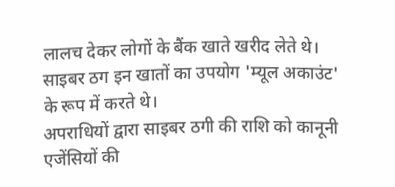लालच देकर लोगों के बैंक खाते खरीद लेते थे। साइबर ठग इन खातों का उपयोग 'म्यूल अकाउंट' के रूप में करते थे।
अपराधियों द्वारा साइबर ठगी की राशि को कानूनी एजेंसियों की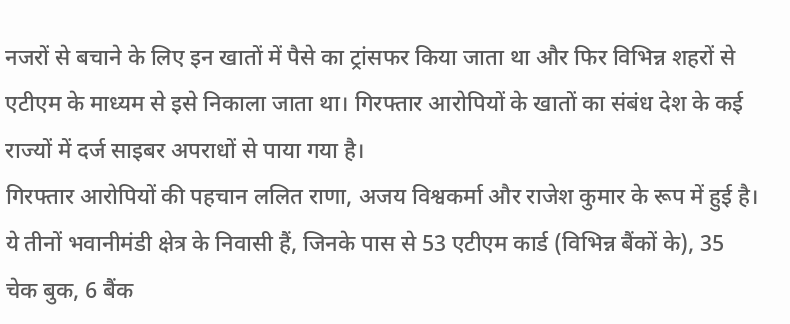नजरों से बचाने के लिए इन खातों में पैसे का ट्रांसफर किया जाता था और फिर विभिन्न शहरों से एटीएम के माध्यम से इसे निकाला जाता था। गिरफ्तार आरोपियों के खातों का संबंध देश के कई राज्यों में दर्ज साइबर अपराधों से पाया गया है।
गिरफ्तार आरोपियों की पहचान ललित राणा, अजय विश्वकर्मा और राजेश कुमार के रूप में हुई है। ये तीनों भवानीमंडी क्षेत्र के निवासी हैं, जिनके पास से 53 एटीएम कार्ड (विभिन्न बैंकों के), 35 चेक बुक, 6 बैंक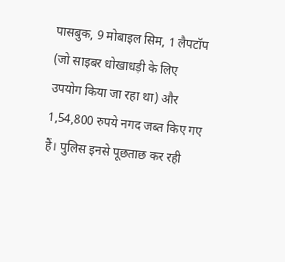पासबुक, 9 मोबाइल सिम, 1 लैपटॉप (जो साइबर धोखाधड़ी के लिए उपयोग किया जा रहा था) और 1,54,800 रुपये नगद जब्त किए गए हैं। पुलिस इनसे पूछताछ कर रही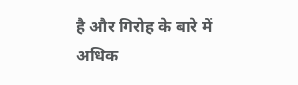है और गिरोह के बारे में अधिक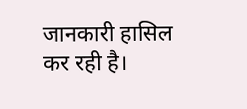जानकारी हासिल कर रही है।